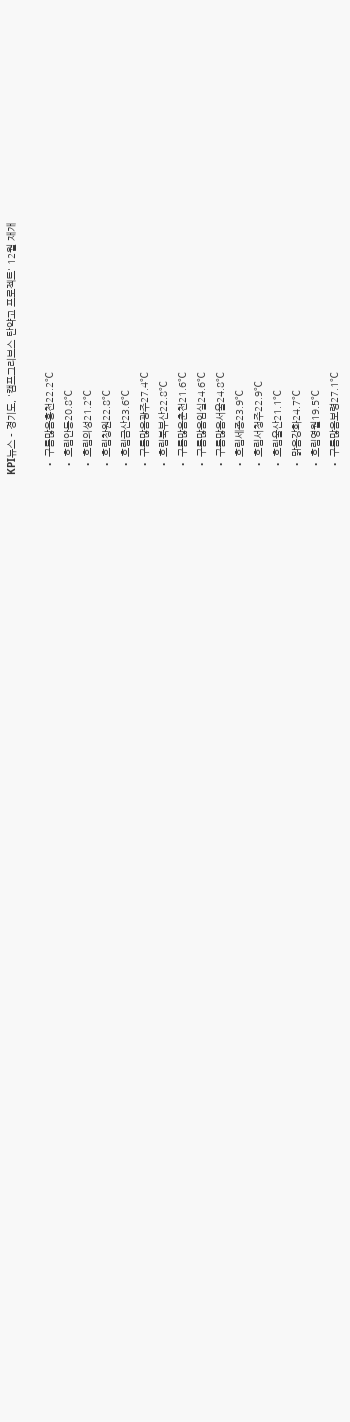KPI뉴스 - 경기도, '캠프그리브스 탄약고 프로젝트' 12월 재개

  • 구름많음홍천22.2℃
  • 흐림안동20.8℃
  • 흐림의성21.2℃
  • 흐림창원22.8℃
  • 흐림금산23.6℃
  • 구름많음광주27.4℃
  • 흐림북부산22.8℃
  • 구름많음춘천21.6℃
  • 구름많음임실24.6℃
  • 구름많음서울24.8℃
  • 흐림세종23.9℃
  • 흐림서청주22.9℃
  • 흐림울산21.1℃
  • 맑음강화24.7℃
  • 흐림영월19.5℃
  • 구름많음보령27.1℃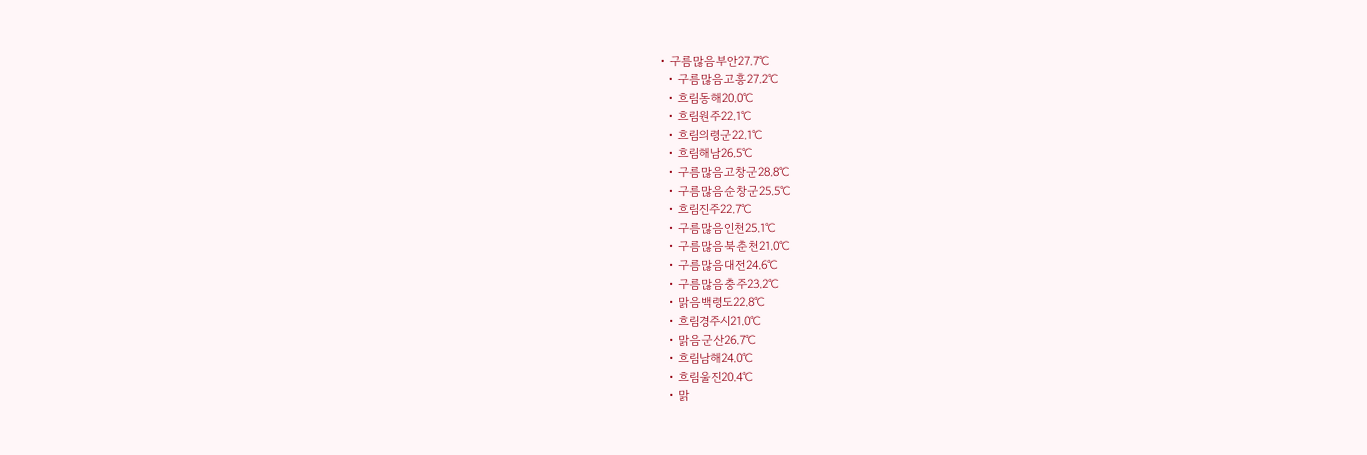• 구름많음부안27.7℃
  • 구름많음고흥27.2℃
  • 흐림동해20.0℃
  • 흐림원주22.1℃
  • 흐림의령군22.1℃
  • 흐림해남26.5℃
  • 구름많음고창군28.8℃
  • 구름많음순창군25.5℃
  • 흐림진주22.7℃
  • 구름많음인천25.1℃
  • 구름많음북춘천21.0℃
  • 구름많음대전24.6℃
  • 구름많음충주23.2℃
  • 맑음백령도22.8℃
  • 흐림경주시21.0℃
  • 맑음군산26.7℃
  • 흐림남해24.0℃
  • 흐림울진20.4℃
  • 맑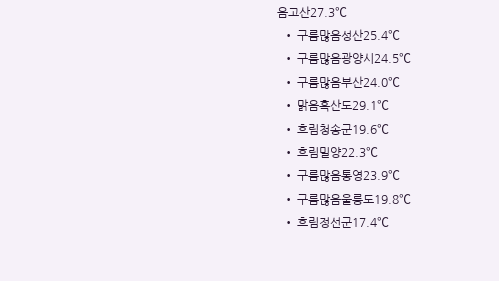음고산27.3℃
  • 구름많음성산25.4℃
  • 구름많음광양시24.5℃
  • 구름많음부산24.0℃
  • 맑음흑산도29.1℃
  • 흐림청송군19.6℃
  • 흐림밀양22.3℃
  • 구름많음통영23.9℃
  • 구름많음울릉도19.8℃
  • 흐림정선군17.4℃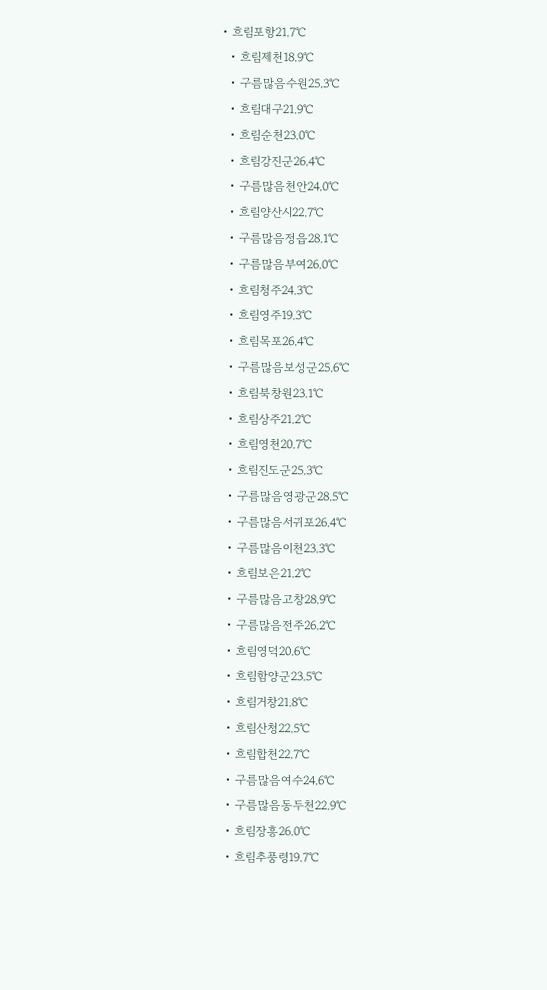• 흐림포항21.7℃
  • 흐림제천18.9℃
  • 구름많음수원25.3℃
  • 흐림대구21.9℃
  • 흐림순천23.0℃
  • 흐림강진군26.4℃
  • 구름많음천안24.0℃
  • 흐림양산시22.7℃
  • 구름많음정읍28.1℃
  • 구름많음부여26.0℃
  • 흐림청주24.3℃
  • 흐림영주19.3℃
  • 흐림목포26.4℃
  • 구름많음보성군25.6℃
  • 흐림북창원23.1℃
  • 흐림상주21.2℃
  • 흐림영천20.7℃
  • 흐림진도군25.3℃
  • 구름많음영광군28.5℃
  • 구름많음서귀포26.4℃
  • 구름많음이천23.3℃
  • 흐림보은21.2℃
  • 구름많음고창28.9℃
  • 구름많음전주26.2℃
  • 흐림영덕20.6℃
  • 흐림함양군23.5℃
  • 흐림거창21.8℃
  • 흐림산청22.5℃
  • 흐림합천22.7℃
  • 구름많음여수24.6℃
  • 구름많음동두천22.9℃
  • 흐림장흥26.0℃
  • 흐림추풍령19.7℃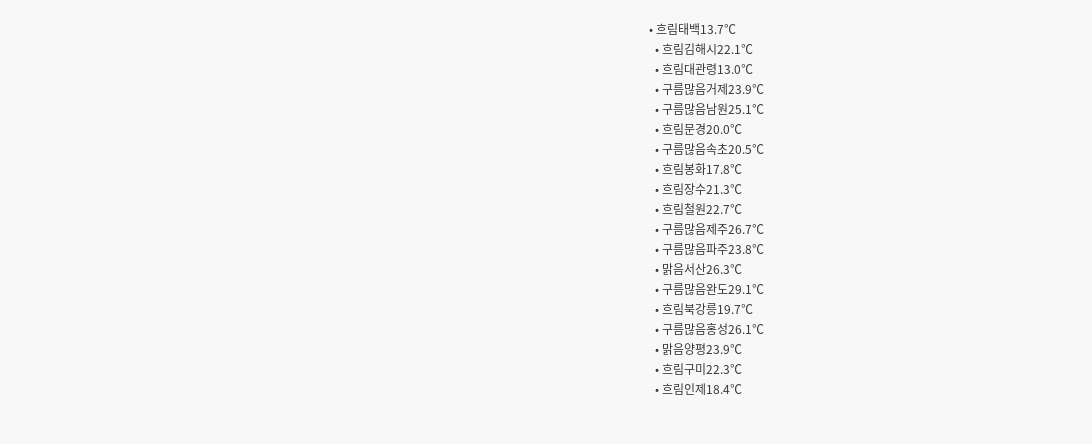• 흐림태백13.7℃
  • 흐림김해시22.1℃
  • 흐림대관령13.0℃
  • 구름많음거제23.9℃
  • 구름많음남원25.1℃
  • 흐림문경20.0℃
  • 구름많음속초20.5℃
  • 흐림봉화17.8℃
  • 흐림장수21.3℃
  • 흐림철원22.7℃
  • 구름많음제주26.7℃
  • 구름많음파주23.8℃
  • 맑음서산26.3℃
  • 구름많음완도29.1℃
  • 흐림북강릉19.7℃
  • 구름많음홍성26.1℃
  • 맑음양평23.9℃
  • 흐림구미22.3℃
  • 흐림인제18.4℃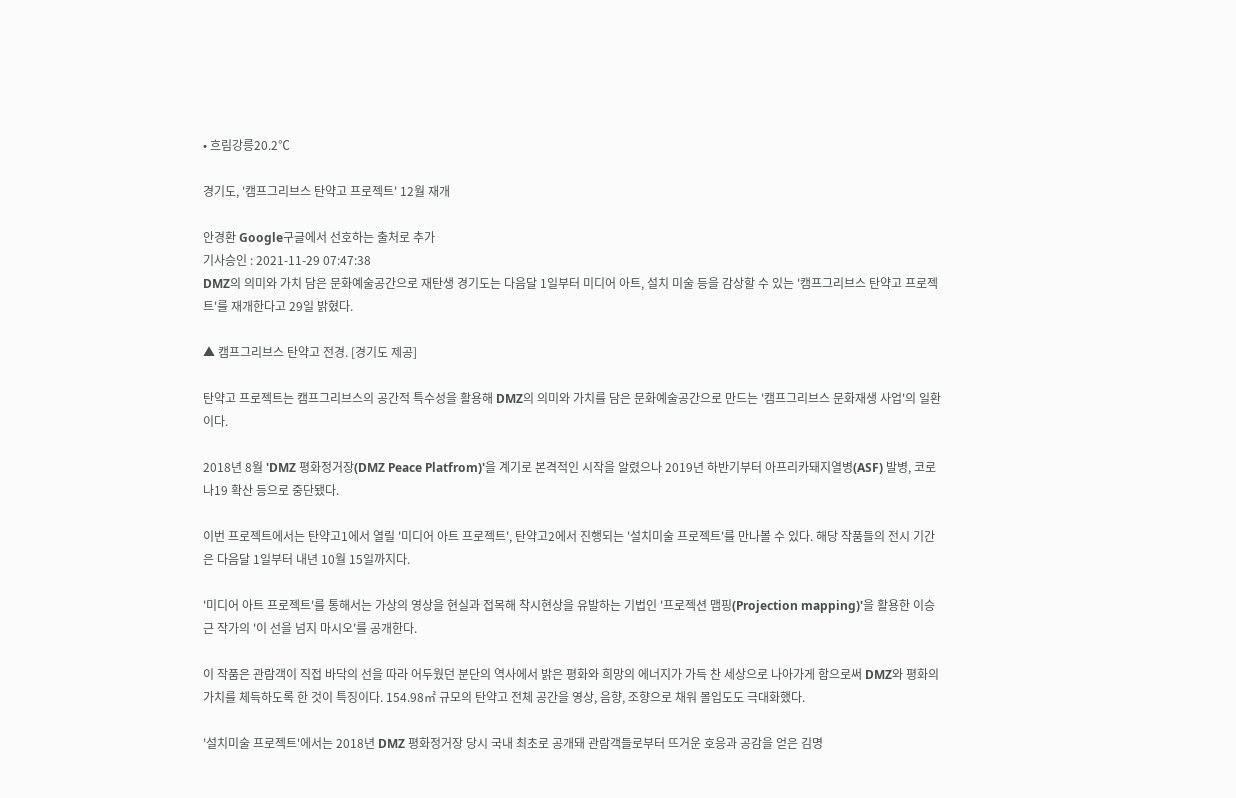• 흐림강릉20.2℃

경기도, '캠프그리브스 탄약고 프로젝트' 12월 재개

안경환 Google구글에서 선호하는 출처로 추가
기사승인 : 2021-11-29 07:47:38
DMZ의 의미와 가치 담은 문화예술공간으로 재탄생 경기도는 다음달 1일부터 미디어 아트, 설치 미술 등을 감상할 수 있는 '캠프그리브스 탄약고 프로젝트'를 재개한다고 29일 밝혔다.

▲ 캠프그리브스 탄약고 전경. [경기도 제공]

탄약고 프로젝트는 캠프그리브스의 공간적 특수성을 활용해 DMZ의 의미와 가치를 담은 문화예술공간으로 만드는 '캠프그리브스 문화재생 사업'의 일환이다.

2018년 8월 'DMZ 평화정거장(DMZ Peace Platfrom)'을 계기로 본격적인 시작을 알렸으나 2019년 하반기부터 아프리카돼지열병(ASF) 발병, 코로나19 확산 등으로 중단됐다.

이번 프로젝트에서는 탄약고1에서 열릴 '미디어 아트 프로젝트', 탄약고2에서 진행되는 '설치미술 프로젝트'를 만나볼 수 있다. 해당 작품들의 전시 기간은 다음달 1일부터 내년 10월 15일까지다.

'미디어 아트 프로젝트'를 통해서는 가상의 영상을 현실과 접목해 착시현상을 유발하는 기법인 '프로젝션 맵핑(Projection mapping)'을 활용한 이승근 작가의 '이 선을 넘지 마시오'를 공개한다.

이 작품은 관람객이 직접 바닥의 선을 따라 어두웠던 분단의 역사에서 밝은 평화와 희망의 에너지가 가득 찬 세상으로 나아가게 함으로써 DMZ와 평화의 가치를 체득하도록 한 것이 특징이다. 154.98㎡ 규모의 탄약고 전체 공간을 영상, 음향, 조향으로 채워 몰입도도 극대화했다.

'설치미술 프로젝트'에서는 2018년 DMZ 평화정거장 당시 국내 최초로 공개돼 관람객들로부터 뜨거운 호응과 공감을 얻은 김명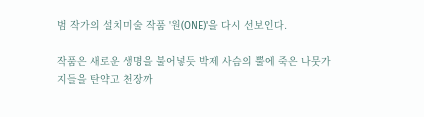범 작가의 설치미술 작품 '원(ONE)'을 다시 선보인다.

작품은 새로운 생명을 불어넣듯 박제 사슴의 뿔에 죽은 나뭇가지들을 탄약고 천장까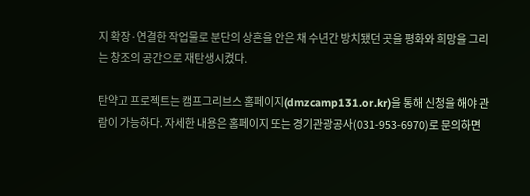지 확장·연결한 작업물로 분단의 상흔을 안은 채 수년간 방치됐던 곳을 평화와 희망을 그리는 창조의 공간으로 재탄생시켰다.

탄약고 프로젝트는 캠프그리브스 홈페이지(dmzcamp131.or.kr)을 통해 신청을 해야 관람이 가능하다. 자세한 내용은 홈페이지 또는 경기관광공사(031-953-6970)로 문의하면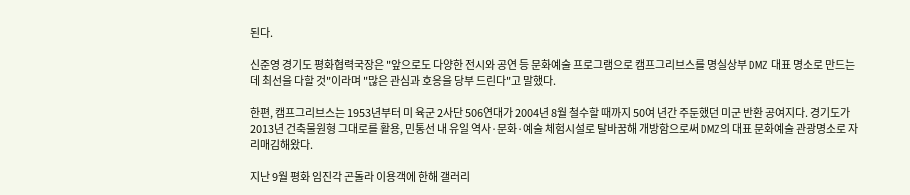된다.

신준영 경기도 평화협력국장은 "앞으로도 다양한 전시와 공연 등 문화예술 프로그램으로 캠프그리브스를 명실상부 DMZ 대표 명소로 만드는데 최선을 다할 것"이라며 "많은 관심과 호응을 당부 드린다"고 말했다.

한편, 캠프그리브스는 1953년부터 미 육군 2사단 506연대가 2004년 8월 철수할 때까지 50여 년간 주둔했던 미군 반환 공여지다. 경기도가 2013년 건축물원형 그대로를 활용, 민통선 내 유일 역사·문화·예술 체험시설로 탈바꿈해 개방함으로써 DMZ의 대표 문화예술 관광명소로 자리매김해왔다.

지난 9월 평화 임진각 곤돌라 이용객에 한해 갤러리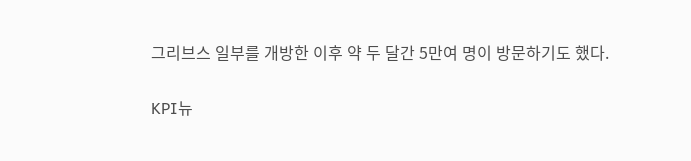그리브스 일부를 개방한 이후 약 두 달간 5만여 명이 방문하기도 했다.

KPI뉴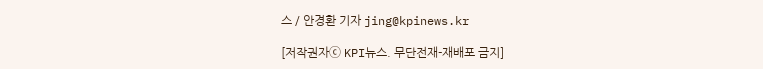스 / 안경환 기자 jing@kpinews.kr

[저작권자ⓒ KPI뉴스. 무단전재-재배포 금지]